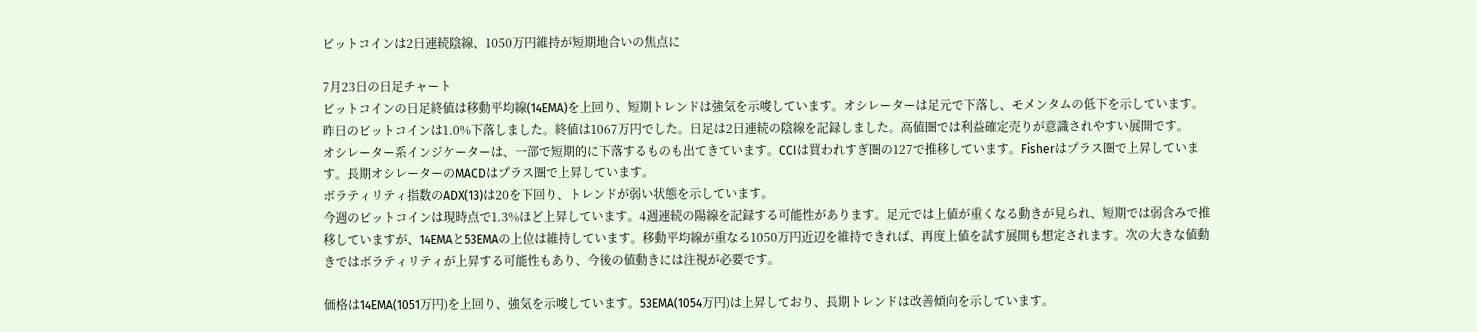ビットコインは2日連続陰線、1050万円維持が短期地合いの焦点に

7月23日の日足チャート
ビットコインの日足終値は移動平均線(14EMA)を上回り、短期トレンドは強気を示唆しています。オシレーターは足元で下落し、モメンタムの低下を示しています。
昨日のビットコインは1.0%下落しました。終値は1067万円でした。日足は2日連続の陰線を記録しました。高値圏では利益確定売りが意識されやすい展開です。
オシレーター系インジケーターは、一部で短期的に下落するものも出てきています。CCIは買われすぎ圏の127で推移しています。Fisherはプラス圏で上昇しています。長期オシレーターのMACDはプラス圏で上昇しています。
ボラティリティ指数のADX(13)は20を下回り、トレンドが弱い状態を示しています。
今週のビットコインは現時点で1.3%ほど上昇しています。4週連続の陽線を記録する可能性があります。足元では上値が重くなる動きが見られ、短期では弱含みで推移していますが、14EMAと53EMAの上位は維持しています。移動平均線が重なる1050万円近辺を維持できれば、再度上値を試す展開も想定されます。次の大きな値動きではボラティリティが上昇する可能性もあり、今後の値動きには注視が必要です。

価格は14EMA(1051万円)を上回り、強気を示唆しています。53EMA(1054万円)は上昇しており、長期トレンドは改善傾向を示しています。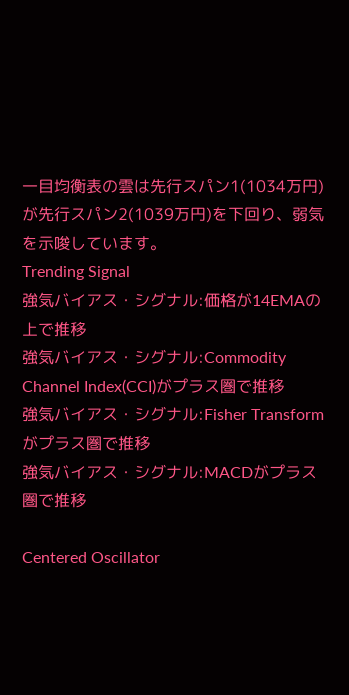一目均衡表の雲は先行スパン1(1034万円)が先行スパン2(1039万円)を下回り、弱気を示唆しています。
Trending Signal
強気バイアス・シグナル:価格が14EMAの上で推移
強気バイアス・シグナル:Commodity Channel Index(CCI)がプラス圏で推移
強気バイアス・シグナル:Fisher Transformがプラス圏で推移
強気バイアス・シグナル:MACDがプラス圏で推移

Centered Oscillator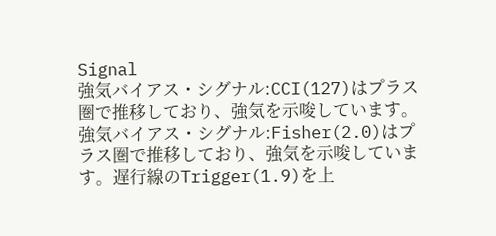Signal
強気バイアス・シグナル:CCI(127)はプラス圏で推移しており、強気を示唆しています。
強気バイアス・シグナル:Fisher(2.0)はプラス圏で推移しており、強気を示唆しています。遅行線のTrigger(1.9)を上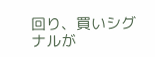回り、買いシグナルが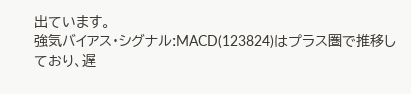出ています。
強気バイアス・シグナル:MACD(123824)はプラス圏で推移しており、遅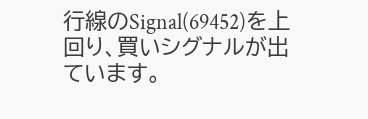行線のSignal(69452)を上回り、買いシグナルが出ています。